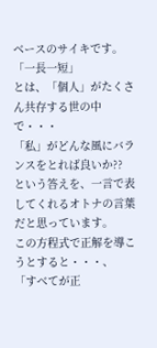ベースのサイキです。
「一長一短」
とは、「個人」がたくさん共存する世の中で・・・
「私」がどんな風にバランスをとれば良いか??
という答えを、一言で表してくれるオトナの言葉だと思っています。
この方程式で正解を導こうとすると・・・、
「すべてが正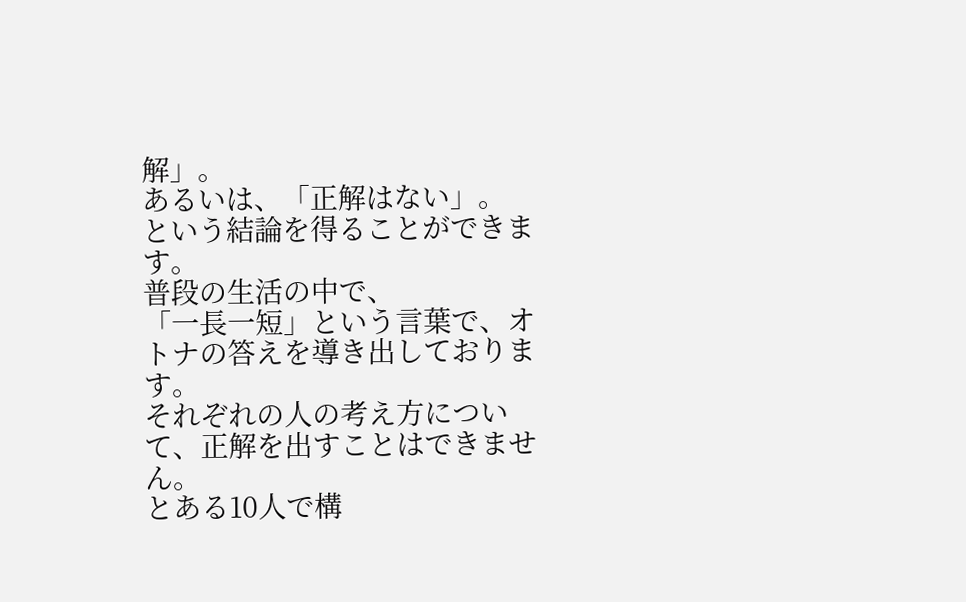解」。
あるいは、「正解はない」。
という結論を得ることができます。
普段の生活の中で、
「一長一短」という言葉で、オトナの答えを導き出しております。
それぞれの人の考え方について、正解を出すことはできません。
とある10人で構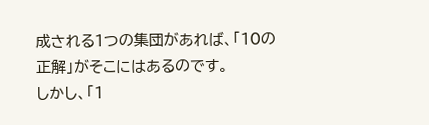成される1つの集団があれば、「10の正解」がそこにはあるのです。
しかし、「1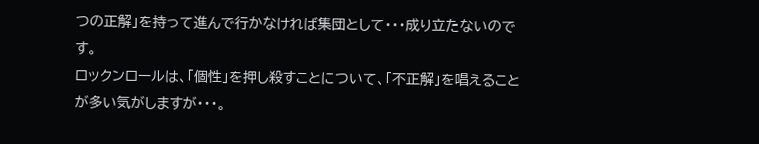つの正解」を持って進んで行かなければ集団として・・・成り立たないのです。
ロックンロールは、「個性」を押し殺すことについて、「不正解」を唱えることが多い気がしますが・・・。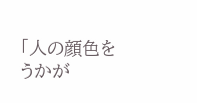「人の顔色をうかが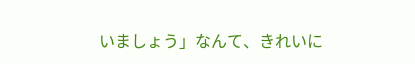いましょう」なんて、きれいに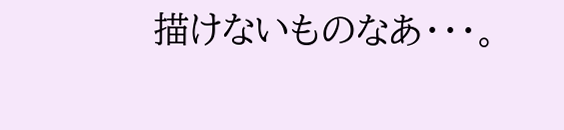描けないものなあ・・・。